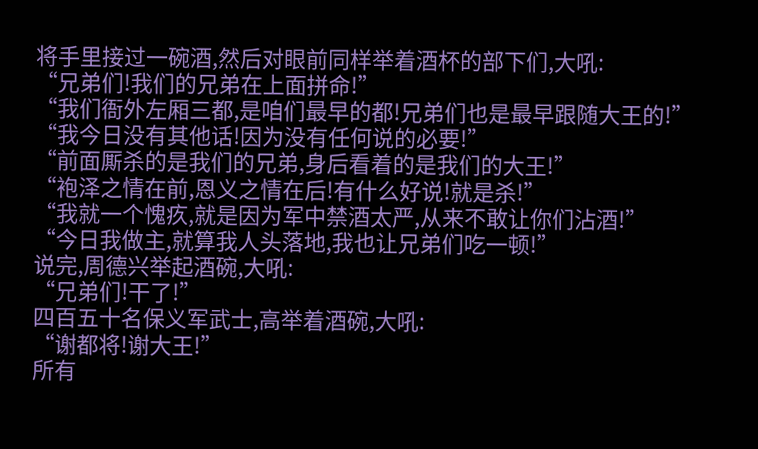将手里接过一碗酒,然后对眼前同样举着酒杯的部下们,大吼:
“兄弟们!我们的兄弟在上面拼命!”
“我们衙外左厢三都,是咱们最早的都!兄弟们也是最早跟随大王的!”
“我今日没有其他话!因为没有任何说的必要!”
“前面厮杀的是我们的兄弟,身后看着的是我们的大王!”
“袍泽之情在前,恩义之情在后!有什么好说!就是杀!”
“我就一个愧疚,就是因为军中禁酒太严,从来不敢让你们沾酒!”
“今日我做主,就算我人头落地,我也让兄弟们吃一顿!”
说完,周德兴举起酒碗,大吼:
“兄弟们!干了!”
四百五十名保义军武士,高举着酒碗,大吼:
“谢都将!谢大王!”
所有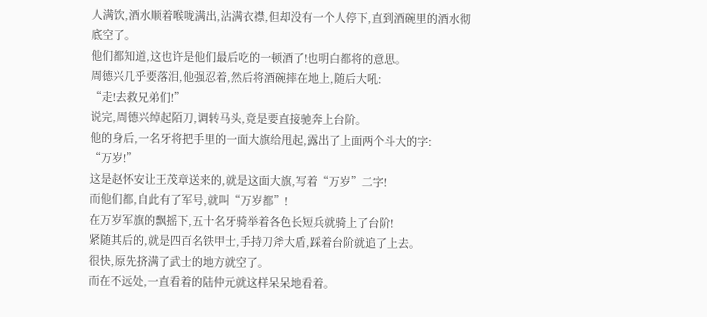人满饮,酒水顺着喉咙满出,沾满衣襟,但却没有一个人停下,直到酒碗里的酒水彻底空了。
他们都知道,这也许是他们最后吃的一顿酒了!也明白都将的意思。
周德兴几乎要落泪,他强忍着,然后将酒碗摔在地上,随后大吼:
“走!去救兄弟们!”
说完,周德兴绰起陌刀,调转马头,竟是要直接驰奔上台阶。
他的身后,一名牙将把手里的一面大旗给甩起,露出了上面两个斗大的字:
“万岁!”
这是赵怀安让王茂章送来的,就是这面大旗,写着“万岁”二字!
而他们都,自此有了军号,就叫“万岁都”!
在万岁军旗的飘摇下,五十名牙骑举着各色长短兵就骑上了台阶!
紧随其后的,就是四百名铁甲士,手持刀斧大盾,踩着台阶就追了上去。
很快,原先挤满了武士的地方就空了。
而在不远处,一直看着的陆仲元就这样呆呆地看着。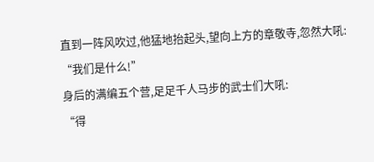直到一阵风吹过,他猛地抬起头,望向上方的章敬寺,忽然大吼:
“我们是什么!”
身后的满编五个营,足足千人马步的武士们大吼:
“得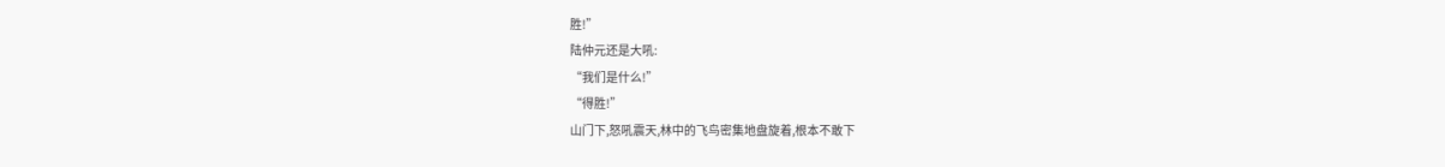胜!”
陆仲元还是大吼:
“我们是什么!”
“得胜!”
山门下,怒吼震天,林中的飞鸟密集地盘旋着,根本不敢下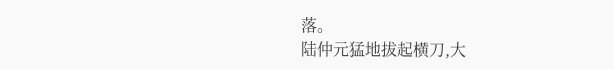落。
陆仲元猛地拔起横刀,大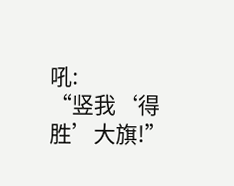吼:
“竖我‘得胜’大旗!”